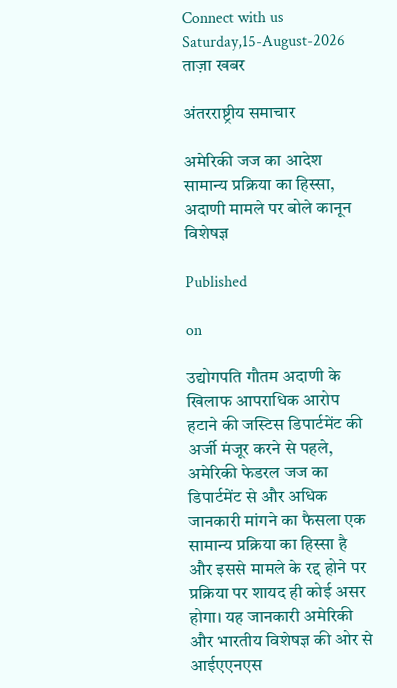Connect with us
Saturday,15-August-2026
ताज़ा खबर

अंतरराष्ट्रीय समाचार

अमेरिकी जज का आदेश सामान्य प्रक्रिया का हिस्सा, अदाणी मामले पर बोले कानून विशेषज्ञ

Published

on

उद्योगपति गौतम अदाणी के खिलाफ आपराधिक आरोप हटाने की जस्टिस डिपार्टमेंट की अर्जी मंजूर करने से पहले, अमेरिकी फेडरल जज का डिपार्टमेंट से और अधिक जानकारी मांगने का फैसला एक सामान्य प्रक्रिया का हिस्सा है और इससे मामले के रद्द होने पर प्रक्रिया पर शायद ही कोई असर होगा। यह जानकारी अमेरिकी और भारतीय विशेषज्ञ की ओर से आईएएनएस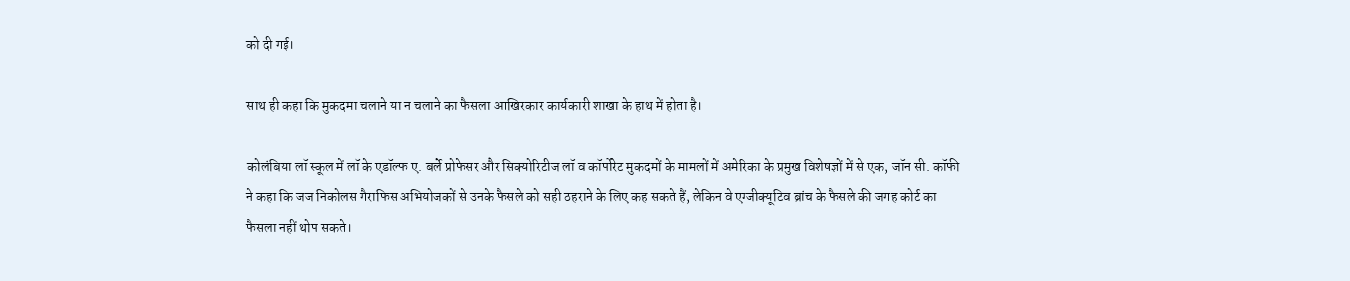को दी गई।

साथ ही कहा कि मुकदमा चलाने या न चलाने का फैसला आखिरकार कार्यकारी शाखा के हाथ में होता है।

कोलंबिया लॉ स्कूल में लॉ के एडॉल्फ ए. बर्ले प्रोफेसर और सिक्योरिटीज लॉ व कॉर्पोरेट मुकदमों के मामलों में अमेरिका के प्रमुख विशेषज्ञों में से एक, जॉन सी. कॉफी ने कहा कि जज निकोलस गैराफिस अभियोजकों से उनके फैसले को सही ठहराने के लिए कह सकते हैं, लेकिन वे एग्जीक्यूटिव ब्रांच के फैसले की जगह कोर्ट का फैसला नहीं थोप सकते।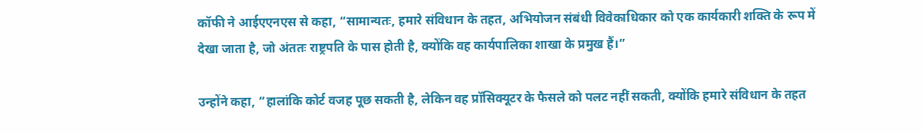कॉफी ने आईएएनएस से कहा, “सामान्यतः, हमारे संविधान के तहत, अभियोजन संबंधी विवेकाधिकार को एक कार्यकारी शक्ति के रूप में देखा जाता है, जो अंततः राष्ट्रपति के पास होती है, क्योंकि वह कार्यपालिका शाखा के प्रमुख हैं।”

उन्होंने कहा, “हालांकि कोर्ट वजह पूछ सकती है, लेकिन वह प्रॉसिक्यूटर के फैसले को पलट नहीं सकती, क्योंकि हमारे संविधान के तहत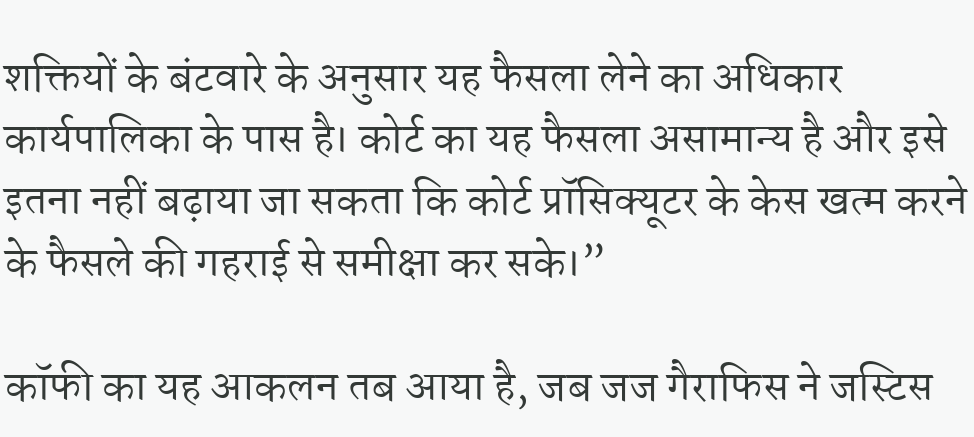शक्तियों के बंटवारे के अनुसार यह फैसला लेने का अधिकार कार्यपालिका के पास है। कोर्ट का यह फैसला असामान्य है और इसे इतना नहीं बढ़ाया जा सकता कि कोर्ट प्रॉसिक्यूटर के केस खत्म करने के फैसले की गहराई से समीक्षा कर सके।”

कॉफी का यह आकलन तब आया है, जब जज गैराफिस ने जस्टिस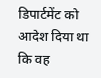डिपार्टमेंट को आदेश दिया था कि वह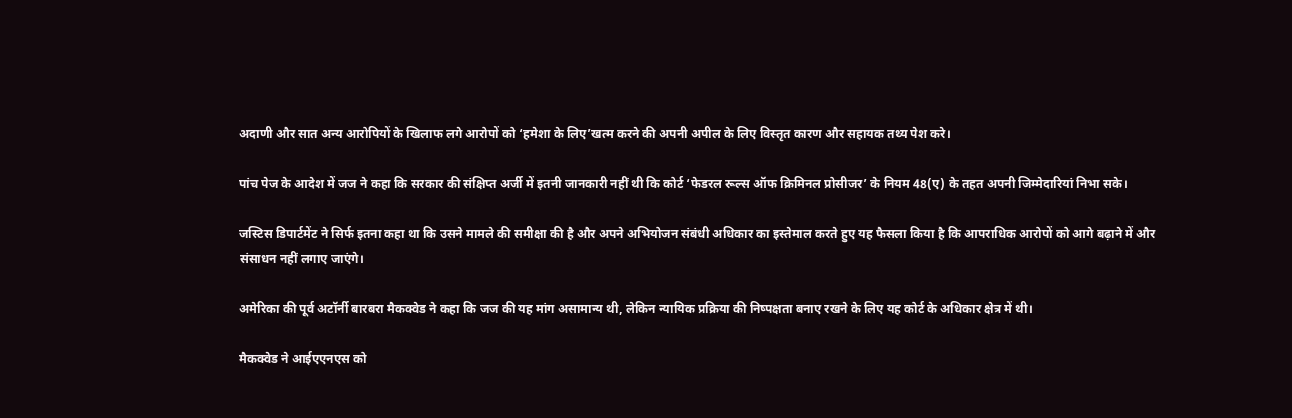अदाणी और सात अन्य आरोपियों के खिलाफ लगे आरोपों को ‘हमेशा के लिए’खत्म करने की अपनी अपील के लिए विस्तृत कारण और सहायक तथ्य पेश करे।

पांच पेज के आदेश में जज ने कहा कि सरकार की संक्षिप्त अर्जी में इतनी जानकारी नहीं थी कि कोर्ट ‘फेडरल रूल्स ऑफ क्रिमिनल प्रोसीजर’ के नियम 48(ए) के तहत अपनी जिम्मेदारियां निभा सके।

जस्टिस डिपार्टमेंट ने सिर्फ इतना कहा था कि उसने मामले की समीक्षा की है और अपने अभियोजन संबंधी अधिकार का इस्तेमाल करते हुए यह फैसला किया है कि आपराधिक आरोपों को आगे बढ़ाने में और संसाधन नहीं लगाए जाएंगे।

अमेरिका की पूर्व अटॉर्नी बारबरा मैकक्वेड ने कहा कि जज की यह मांग असामान्य थी, लेकिन न्यायिक प्रक्रिया की निष्पक्षता बनाए रखने के लिए यह कोर्ट के अधिकार क्षेत्र में थी।

मैकक्वेड ने आईएएनएस को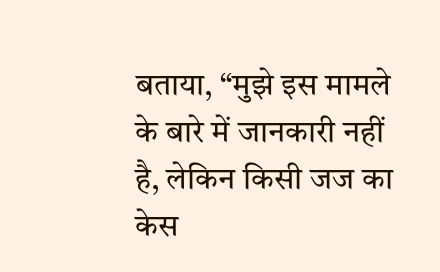बताया, “मुझे इस मामले के बारे में जानकारी नहीं है, लेकिन किसी जज का केस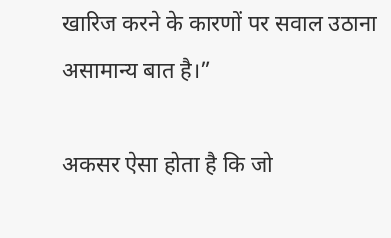खारिज करने के कारणों पर सवाल उठाना असामान्य बात है।”

अकसर ऐसा होता है कि जो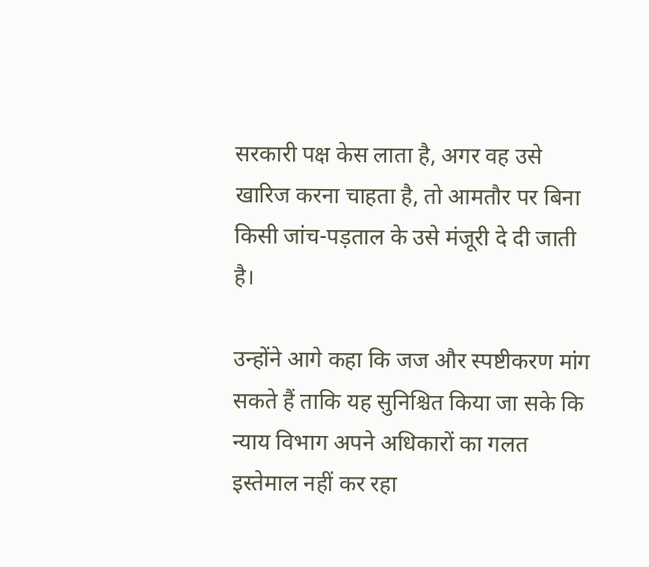सरकारी पक्ष केस लाता है, अगर वह उसे खारिज करना चाहता है, तो आमतौर पर बिना किसी जांच-पड़ताल के उसे मंजूरी दे दी जाती है।

उन्होंने आगे कहा कि जज और स्पष्टीकरण मांग सकते हैं ताकि यह सुनिश्चित किया जा सके कि न्याय विभाग अपने अधिकारों का गलत इस्तेमाल नहीं कर रहा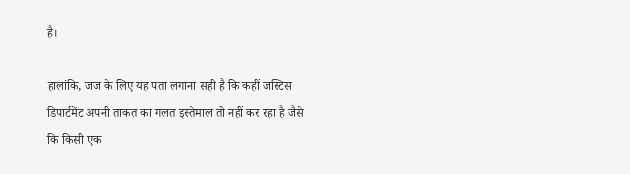है।

हालांकि, जज के लिए यह पता लगाना सही है कि कहीं जस्टिस डिपार्टमेंट अपनी ताकत का गलत इस्तेमाल तो नहीं कर रहा है जैसे कि किसी एक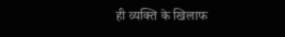ही व्यक्ति के खिलाफ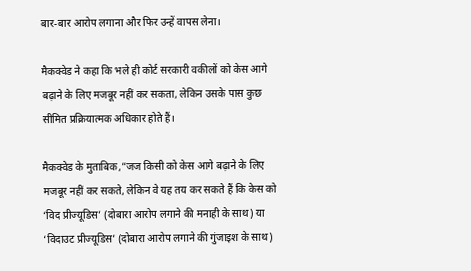बार-बार आरोप लगाना और फिर उन्हें वापस लेना।

मैकक्वेड ने कहा कि भले ही कोर्ट सरकारी वकीलों को केस आगे बढ़ाने के लिए मजबूर नहीं कर सकता, लेकिन उसके पास कुछ सीमित प्रक्रियात्मक अधिकार होते हैं।

मैकक्वेड के मुताबिक,”जज किसी को केस आगे बढ़ाने के लिए मजबूर नहीं कर सकते, लेकिन वे यह तय कर सकते हैं कि केस को ‘विद प्रीज्यूडिस’ (दोबारा आरोप लगाने की मनाही के साथ) या ‘विदाउट प्रीज्यूडिस’ (दोबारा आरोप लगाने की गुंजाइश के साथ)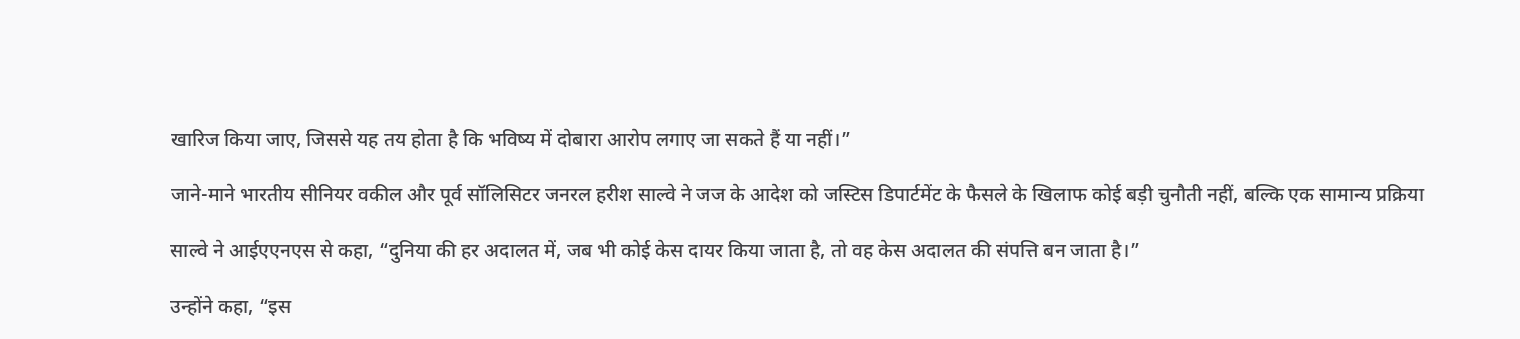खारिज किया जाए, जिससे यह तय होता है कि भविष्य में दोबारा आरोप लगाए जा सकते हैं या नहीं।”

जाने-माने भारतीय सीनियर वकील और पूर्व सॉलिसिटर जनरल हरीश साल्वे ने जज के आदेश को जस्टिस डिपार्टमेंट के फैसले के खिलाफ कोई बड़ी चुनौती नहीं, बल्कि एक सामान्य प्रक्रिया

साल्वे ने आईएएनएस से कहा, “दुनिया की हर अदालत में, जब भी कोई केस दायर किया जाता है, तो वह केस अदालत की संपत्ति बन जाता है।”

उन्होंने कहा, “इस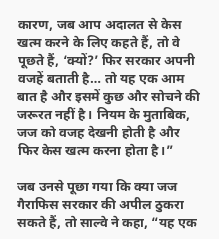कारण, जब आप अदालत से केस खत्म करने के लिए कहते हैं, तो वे पूछते हैं, ‘क्यों?’ फिर सरकार अपनी वजहें बताती है… तो यह एक आम बात है और इसमें कुछ और सोचने की जरूरत नहीं है। नियम के मुताबिक, जज को वजह देखनी होती है और फिर केस खत्म करना होता है।”

जब उनसे पूछा गया कि क्या जज गैराफिस सरकार की अपील ठुकरा सकते हैं, तो साल्वे ने कहा, “यह एक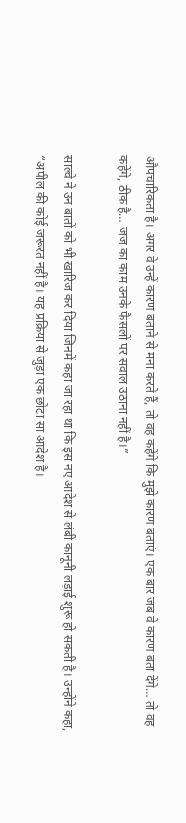औपचारिकता है। अगर वे उन्हें कारण बताने से मना करते हैं, तो वह कहेंगे कि मुझे कारण बताएं। एक बार जब वे कारण बता देंगे… तो वह कहेंगे, ठीक है… जज का काम उनके फैसलों पर सवाल उठाना नहीं है।”

साल्वे ने उन बातों को भी खारिज कर दिया जिनमें कहा जा रहा था कि इस नए आदेश से लंबी कानूनी लड़ाई शुरू हो सकती है। उन्होंने कहा, “अपील की कोई जरूरत नहीं है। यह प्रक्रिया से जुड़ा एक छोटा सा आदेश है।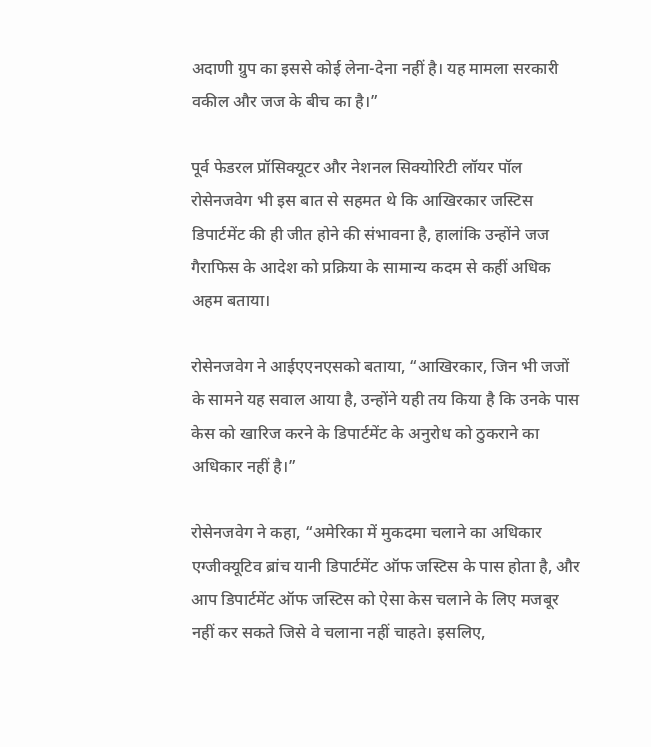अदाणी ग्रुप का इससे कोई लेना-देना नहीं है। यह मामला सरकारी वकील और जज के बीच का है।”

पूर्व फेडरल प्रॉसिक्यूटर और नेशनल सिक्योरिटी लॉयर पॉल रोसेनजवेग भी इस बात से सहमत थे कि आखिरकार जस्टिस डिपार्टमेंट की ही जीत होने की संभावना है, हालांकि उन्होंने जज गैराफिस के आदेश को प्रक्रिया के सामान्य कदम से कहीं अधिक अहम बताया।

रोसेनजवेग ने आईएएनएसको बताया, “आखिरकार, जिन भी जजों के सामने यह सवाल आया है, उन्होंने यही तय किया है कि उनके पास केस को खारिज करने के डिपार्टमेंट के अनुरोध को ठुकराने का अधिकार नहीं है।”

रोसेनजवेग ने कहा, “अमेरिका में मुकदमा चलाने का अधिकार एग्जीक्यूटिव ब्रांच यानी डिपार्टमेंट ऑफ जस्टिस के पास होता है, और आप डिपार्टमेंट ऑफ जस्टिस को ऐसा केस चलाने के लिए मजबूर नहीं कर सकते जिसे वे चलाना नहीं चाहते। इसलिए,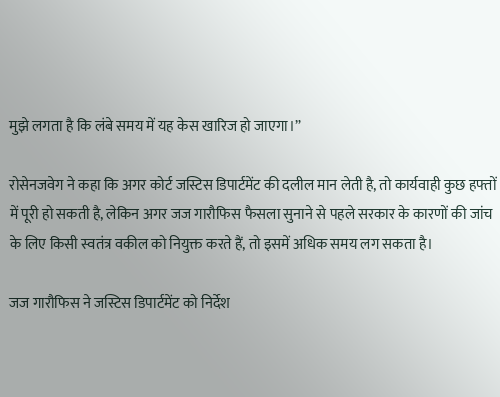मुझे लगता है कि लंबे समय में यह केस खारिज हो जाएगा।”

रोसेनजवेग ने कहा कि अगर कोर्ट जस्टिस डिपार्टमेंट की दलील मान लेती है, तो कार्यवाही कुछ हफ्तों में पूरी हो सकती है, लेकिन अगर जज गारौफिस फैसला सुनाने से पहले सरकार के कारणों की जांच के लिए किसी स्वतंत्र वकील को नियुक्त करते हैं, तो इसमें अधिक समय लग सकता है।

जज गारौफिस ने जस्टिस डिपार्टमेंट को निर्देश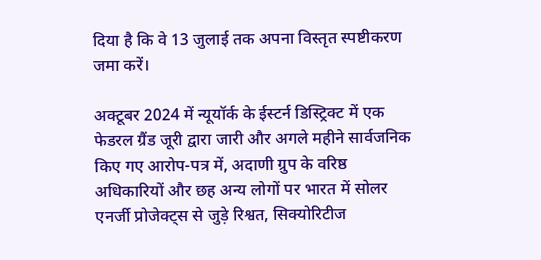दिया है कि वे 13 जुलाई तक अपना विस्तृत स्पष्टीकरण जमा करें।

अक्टूबर 2024 में न्यूयॉर्क के ईस्टर्न डिस्ट्रिक्ट में एक फेडरल ग्रैंड जूरी द्वारा जारी और अगले महीने सार्वजनिक किए गए आरोप-पत्र में, अदाणी ग्रुप के वरिष्ठ अधिकारियों और छह अन्य लोगों पर भारत में सोलर एनर्जी प्रोजेक्ट्स से जुड़े रिश्वत, सिक्योरिटीज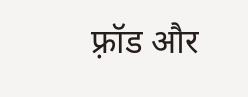फ़्रॉड और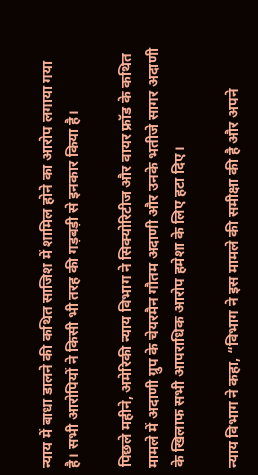न्याय में बाधा डालने की कथित साजिश में शामिल होने का आरोप लगाया गया है। सभी आरोपियों ने किसी भी तरह की गड़बड़ी से इनकार किया है।

पिछले महीने, अमेरिकी न्याय विभाग ने सिक्योरिटीज और वायर फ्रॉड के कथित मामले में अदाणी ग्रुप के चेयरमैन गौतम अदाणी और उनके भतीजे सागर अदाणी के खिलाफ सभी आपराधिक आरोप हमेशा के लिए हटा दिए।

न्याय विभाग ने कहा, “विभाग ने इस मामले की समीक्षा की है और अपने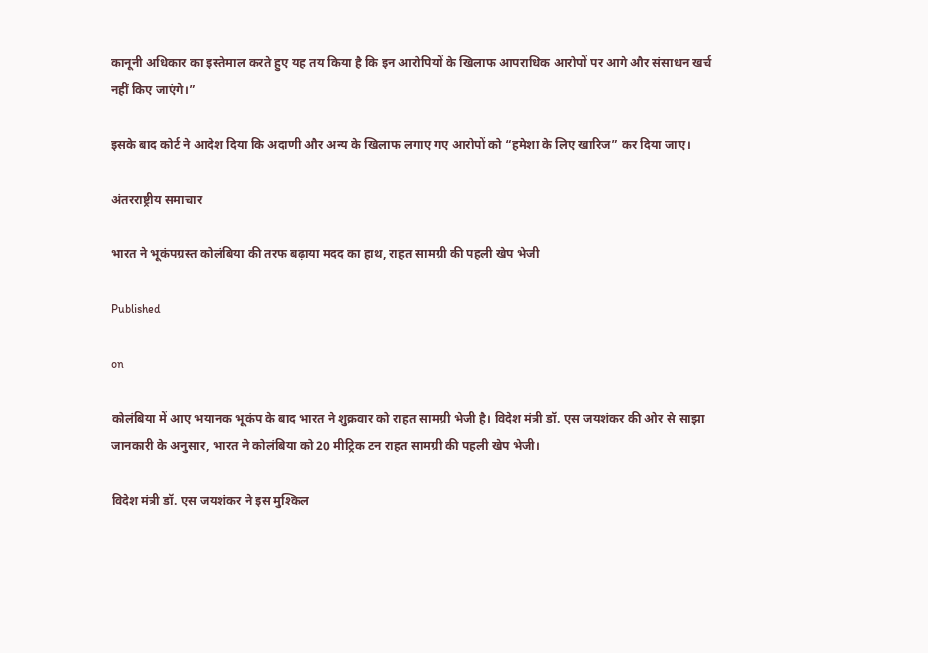कानूनी अधिकार का इस्तेमाल करते हुए यह तय किया है कि इन आरोपियों के खिलाफ आपराधिक आरोपों पर आगे और संसाधन खर्च नहीं किए जाएंगे।”

इसके बाद कोर्ट ने आदेश दिया कि अदाणी और अन्य के खिलाफ लगाए गए आरोपों को “हमेशा के लिए खारिज” कर दिया जाए।

अंतरराष्ट्रीय समाचार

भारत ने भूकंपग्रस्त कोलंबिया की तरफ बढ़ाया मदद का हाथ, राहत सामग्री की पहली खेप भेजी

Published

on

कोलंबिया में आए भयानक भूकंप के बाद भारत ने शुक्रवार को राहत सामग्री भेजी है। विदेश मंत्री डॉ. एस जयशंकर की ओर से साझा जानकारी के अनुसार, भारत ने कोलंबिया को 20 मीट्रिक टन राहत सामग्री की पहली खेप भेजी।

विदेश मंत्री डॉ. एस जयशंकर ने इस मुश्किल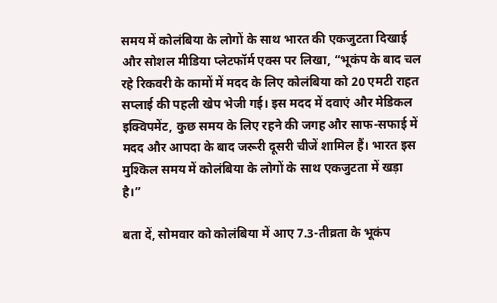समय में कोलंबिया के लोगों के साथ भारत की एकजुटता दिखाई और सोशल मीडिया प्लेटफॉर्म एक्स पर लिखा, “भूकंप के बाद चल रहे रिकवरी के कामों में मदद के लिए कोलंबिया को 20 एमटी राहत सप्लाई की पहली खेप भेजी गई। इस मदद में दवाएं और मेडिकल इक्विपमेंट, कुछ समय के लिए रहने की जगह और साफ-सफाई में मदद और आपदा के बाद जरूरी दूसरी चीजें शामिल हैं। भारत इस मुश्किल समय में कोलंबिया के लोगों के साथ एकजुटता में खड़ा है।”

बता दें, सोमवार को कोलंबिया में आए 7.3-तीव्रता के भूकंप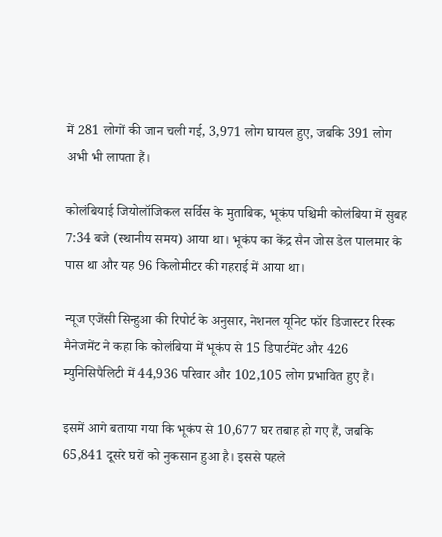में 281 लोगों की जान चली गई, 3,971 लोग घायल हुए, जबकि 391 लोग अभी भी लापता हैं।

कोलंबियाई जियोलॉजिकल सर्विस के मुताबिक, भूकंप पश्चिमी कोलंबिया में सुबह 7:34 बजे (स्थानीय समय) आया था। भूकंप का केंद्र सैन जोस डेल पालमार के पास था और यह 96 किलोमीटर की गहराई में आया था।

न्यूज एजेंसी सिन्हुआ की रिपोर्ट के अनुसार, नेशनल यूनिट फॉर डिजास्टर रिस्क मैनेजमेंट ने कहा कि कोलंबिया में भूकंप से 15 डिपार्टमेंट और 426 म्युनिसिपैलिटी में 44,936 परिवार और 102,105 लोग प्रभावित हुए हैं।

इसमें आगे बताया गया कि भूकंप से 10,677 घर तबाह हो गए हैं, जबकि 65,841 दूसरे घरों को नुकसान हुआ है। इससे पहले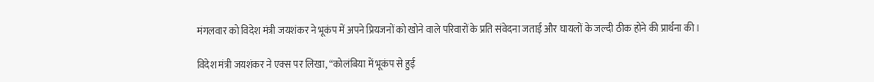मंगलवार को विदेश मंत्री जयशंकर ने भूकंप में अपने प्रियजनों को खोने वाले परिवारों के प्रति संवेदना जताई और घायलों के जल्दी ठीक होने की प्रार्थना की।

विदेश मंत्री जयशंकर ने एक्स पर लिखा, “कोलंबिया में भूकंप से हुई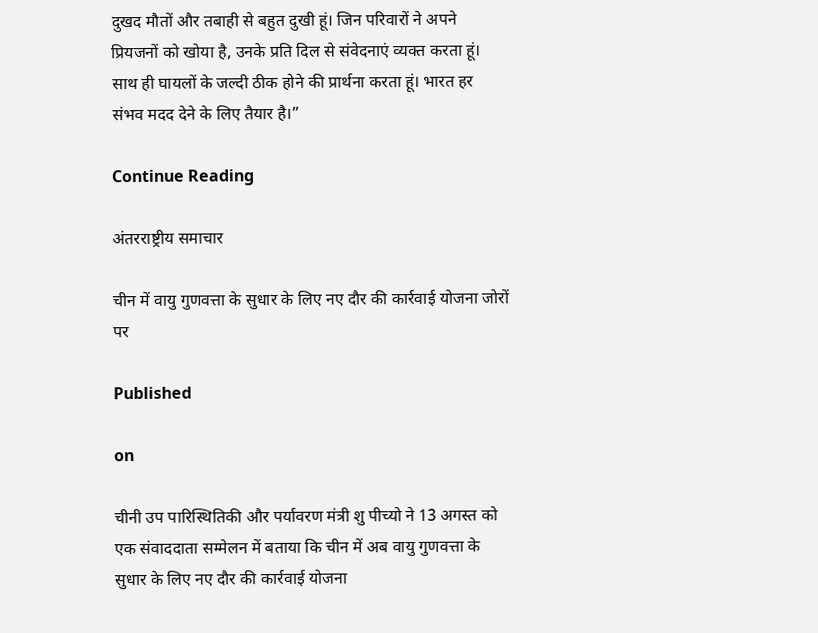दुखद मौतों और तबाही से बहुत दुखी हूं। जिन परिवारों ने अपने प्रियजनों को खोया है, उनके प्रति दिल से संवेदनाएं व्यक्त करता हूं। साथ ही घायलों के जल्दी ठीक होने की प्रार्थना करता हूं। भारत हर संभव मदद देने के लिए तैयार है।”

Continue Reading

अंतरराष्ट्रीय समाचार

चीन में वायु गुणवत्ता के सुधार के लिए नए दौर की कार्रवाई योजना जोरों पर

Published

on

चीनी उप पारिस्थितिकी और पर्यावरण मंत्री शु पीच्यो ने 13 अगस्त को एक संवाददाता सम्मेलन में बताया कि चीन में अब वायु गुणवत्ता के सुधार के लिए नए दौर की कार्रवाई योजना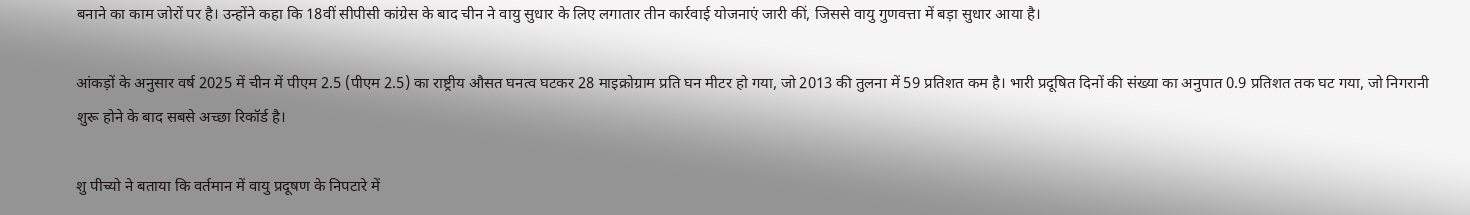बनाने का काम जोरों पर है। उन्होंने कहा कि 18वीं सीपीसी कांग्रेस के बाद चीन ने वायु सुधार के लिए लगातार तीन कार्रवाई योजनाएं जारी कीं, जिससे वायु गुणवत्ता में बड़ा सुधार आया है।

आंकड़ों के अनुसार वर्ष 2025 में चीन में पीएम 2.5 (पीएम 2.5) का राष्ट्रीय औसत घनत्व घटकर 28 माइक्रोग्राम प्रति घन मीटर हो गया, जो 2013 की तुलना में 59 प्रतिशत कम है। भारी प्रदूषित दिनों की संख्या का अनुपात 0.9 प्रतिशत तक घट गया, जो निगरानी शुरू होने के बाद सबसे अच्छा रिकॉर्ड है।

शु पीच्यो ने बताया कि वर्तमान में वायु प्रदूषण के निपटारे में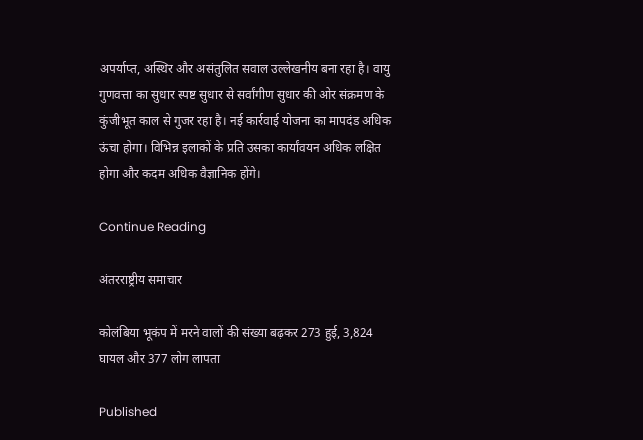अपर्याप्त, अस्थिर और असंतुलित सवाल उल्लेखनीय बना रहा है। वायु गुणवत्ता का सुधार स्पष्ट सुधार से सर्वांगीण सुधार की ओर संक्रमण के कुंजीभूत काल से गुजर रहा है। नई कार्रवाई योजना का मापदंड अधिक ऊंचा होगा। विभिन्न इलाकों के प्रति उसका कार्यांवयन अधिक लक्षित होगा और कदम अधिक वैज्ञानिक होंगे।

Continue Reading

अंतरराष्ट्रीय समाचार

कोलंबिया भूकंप में मरने वालों की संख्या बढ़कर 273 हुई, 3,824 घायल और 377 लोग लापता

Published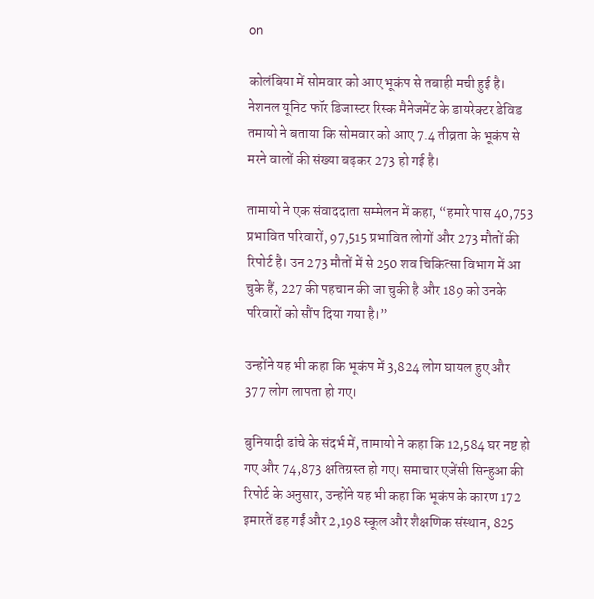on

कोलंबिया में सोमवार को आए भूकंप से तबाही मची हुई है। नेशनल यूनिट फॉर डिजास्टर रिस्क मैनेजमेंट के डायरेक्टर डेविड तमायो ने बताया कि सोमवार को आए 7.4 तीव्रता के भूकंप से मरने वालों की संख्या बढ़कर 273 हो गई है।

तामायो ने एक संवाददाता सम्मेलन में कहा, “हमारे पास 40,753 प्रभावित परिवारों, 97,515 प्रभावित लोगों और 273 मौतों की रिपोर्ट है। उन 273 मौतों में से 250 शव चिकित्सा विभाग में आ चुके हैं, 227 की पहचान की जा चुकी है और 189 को उनके परिवारों को सौंप दिया गया है।”

उन्होंने यह भी कहा कि भूकंप में 3,824 लोग घायल हुए और 377 लोग लापता हो गए।

बुनियादी ढांचे के संदर्भ में, तामायो ने कहा कि 12,584 घर नष्ट हो गए और 74,873 क्षतिग्रस्त हो गए। समाचार एजेंसी सिन्हुआ की रिपोर्ट के अनुसार, उन्होंने यह भी कहा कि भूकंप के कारण 172 इमारतें ढह गईं और 2,198 स्कूल और शैक्षणिक संस्थान, 825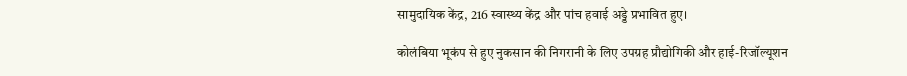सामुदायिक केंद्र, 216 स्वास्थ्य केंद्र और पांच हवाई अड्डे प्रभावित हुए।

कोलंबिया भूकंप से हुए नुकसान की निगरानी के लिए उपग्रह प्रौद्योगिकी और हाई-रिजॉल्यूशन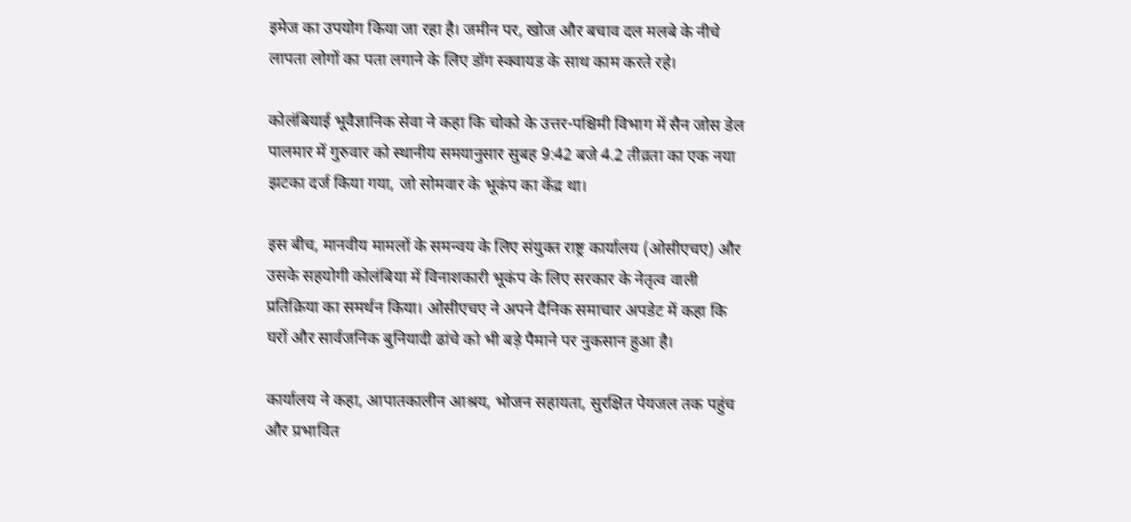इमेज का उपयोग किया जा रहा है। जमीन पर, खोज और बचाव दल मलबे के नीचे लापता लोगों का पता लगाने के लिए डॉग स्क्वायड के साथ काम करते रहे।

कोलंबियाई भूवैज्ञानिक सेवा ने कहा कि चोको के उत्तर-पश्चिमी विभाग में सैन जोस डेल पालमार में गुरुवार को स्थानीय समयानुसार सुबह 9:42 बजे 4.2 तीव्रता का एक नया झटका दर्ज किया गया, जो सोमवार के भूकंप का केंद्र था।

इस बीच, मानवीय मामलों के समन्वय के लिए संयुक्त राष्ट्र कार्यालय (ओसीएचए) और उसके सहयोगी कोलंबिया में विनाशकारी भूकंप के लिए सरकार के नेतृत्व वाली प्रतिक्रिया का समर्थन किया। ओसीएचए ने अपने दैनिक समाचार अपडेट में कहा कि घरों और सार्वजनिक बुनियादी ढांचे को भी बड़े पैमाने पर नुकसान हुआ है।

कार्यालय ने कहा, आपातकालीन आश्रय, भोजन सहायता, सुरक्षित पेयजल तक पहुंच और प्रभावित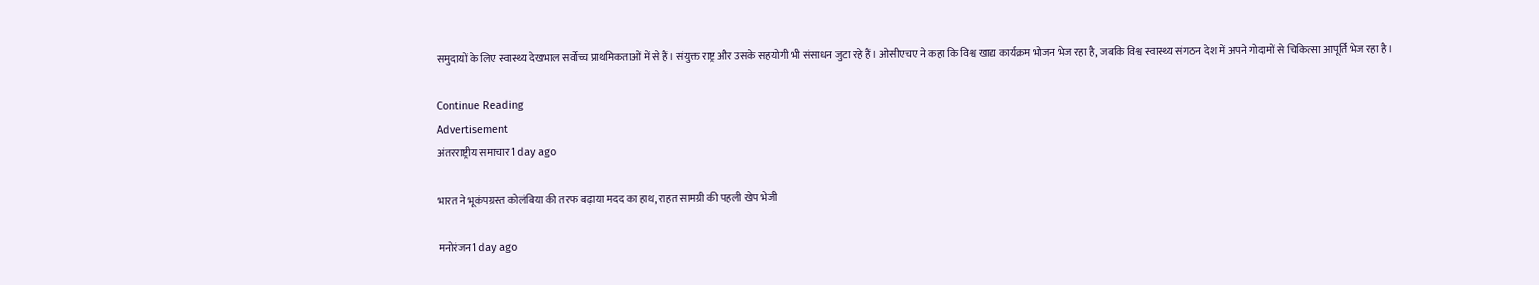समुदायों के लिए स्वास्थ्य देखभाल सर्वोच्च प्राथमिकताओं में से हैं। संयुक्त राष्ट्र और उसके सहयोगी भी संसाधन जुटा रहे हैं। ओसीएचए ने कहा कि विश्व खाद्य कार्यक्रम भोजन भेज रहा है, जबकि विश्व स्वास्थ्य संगठन देश में अपने गोदामों से चिकित्सा आपूर्ति भेज रहा है।

Continue Reading
Advertisement
अंतरराष्ट्रीय समाचार1 day ago

भारत ने भूकंपग्रस्त कोलंबिया की तरफ बढ़ाया मदद का हाथ, राहत सामग्री की पहली खेप भेजी

मनोरंजन1 day ago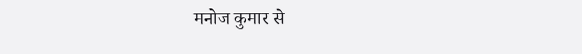मनोज कुमार से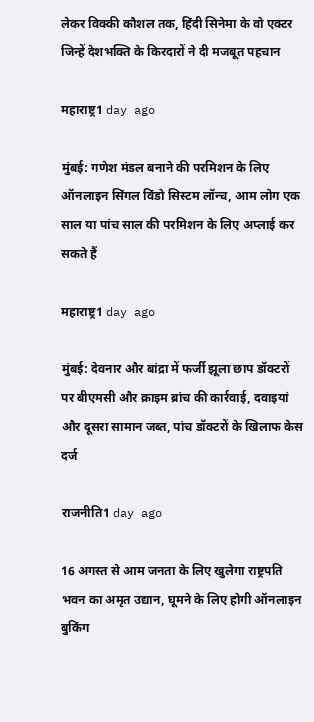लेकर विक्की कौशल तक, हिंदी सिनेमा के वो एक्टर जिन्हें देशभक्ति के किरदारों ने दी मजबूत पहचान

महाराष्ट्र1 day ago

मुंबई: गणेश मंडल बनाने की परमिशन के लिए ऑनलाइन सिंगल विंडो सिस्टम लॉन्च, आम लोग एक साल या पांच साल की परमिशन के लिए अप्लाई कर सकते हैं

महाराष्ट्र1 day ago

मुंबई: देवनार और बांद्रा में फर्जी झूला छाप डॉक्टरों पर बीएमसी और क्राइम ब्रांच की कार्रवाई, दवाइयां और दूसरा सामान जब्त, पांच डॉक्टरों के खिलाफ केस दर्ज

राजनीति1 day ago

16 अगस्त से आम जनता के लिए खुलेगा राष्ट्रपति भवन का अमृत उद्यान, घूमने के लिए होगी ऑनलाइन बुकिंग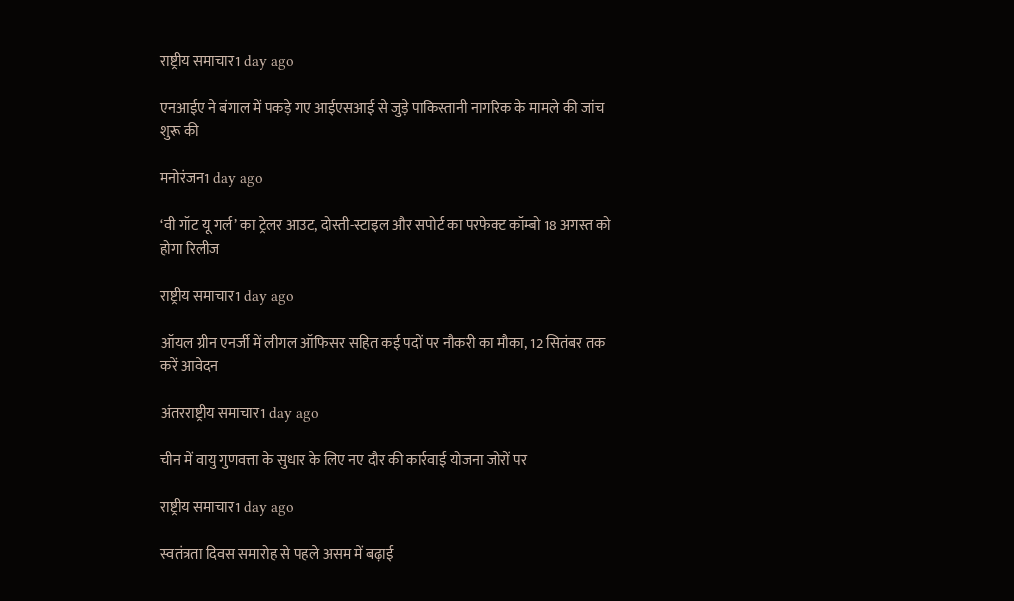राष्ट्रीय समाचार1 day ago

एनआईए ने बंगाल में पकड़े गए आईएसआई से जुड़े पाकिस्तानी नागरिक के मामले की जांच शुरू की

मनोरंजन1 day ago

‘वी गॉट यू गर्ल’ का ट्रेलर आउट, दोस्ती-स्टाइल और सपोर्ट का परफेक्ट कॉम्बो 18 अगस्त को होगा रिलीज

राष्ट्रीय समाचार1 day ago

ऑयल ग्रीन एनर्जी में लीगल ऑफिसर सहित कई पदों पर नौकरी का मौका, 12 सितंबर तक करें आवेदन

अंतरराष्ट्रीय समाचार1 day ago

चीन में वायु गुणवत्ता के सुधार के लिए नए दौर की कार्रवाई योजना जोरों पर

राष्ट्रीय समाचार1 day ago

स्‍वतंत्रता दिवस समारोह से पहले असम में बढ़ाई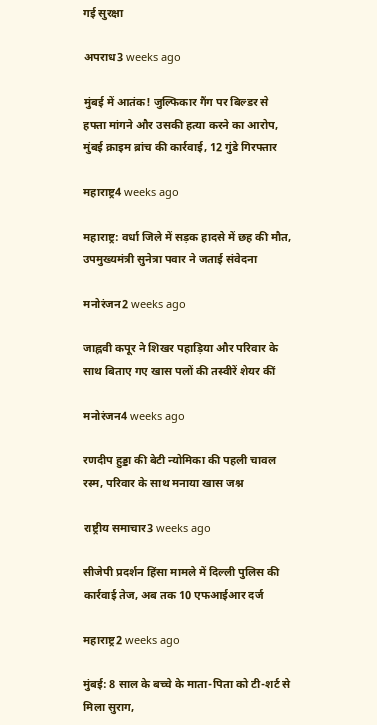गई सुरक्षा

अपराध3 weeks ago

मुंबई में आतंक! जुल्फिकार गैंग पर बिल्डर से हफ्ता मांगने और उसकी हत्या करने का आरोप, मुंबई क्राइम ब्रांच की कार्रवाई, 12 गुंडे गिरफ्तार

महाराष्ट्र4 weeks ago

महाराष्ट्र: वर्धा जिले में सड़क हादसे में छह की मौत, उपमुख्यमंत्री सुनेत्रा पवार ने जताई संवेदना

मनोरंजन2 weeks ago

जाह्नवी कपूर ने शिखर पहाड़िया और परिवार के साथ बिताए गए खास पलों की तस्वीरें शेयर कीं

मनोरंजन4 weeks ago

रणदीप हुड्डा की बेटी न्योमिका की पहली चावल रस्म, परिवार के साथ मनाया खास जश्न

राष्ट्रीय समाचार3 weeks ago

सीजेपी प्रदर्शन हिंसा मामले में दिल्ली पुलिस की कार्रवाई तेज, अब तक 10 एफआईआर दर्ज

महाराष्ट्र2 weeks ago

मुंबई: 8 साल के बच्चे के माता-पिता को टी-शर्ट से मिला सुराग,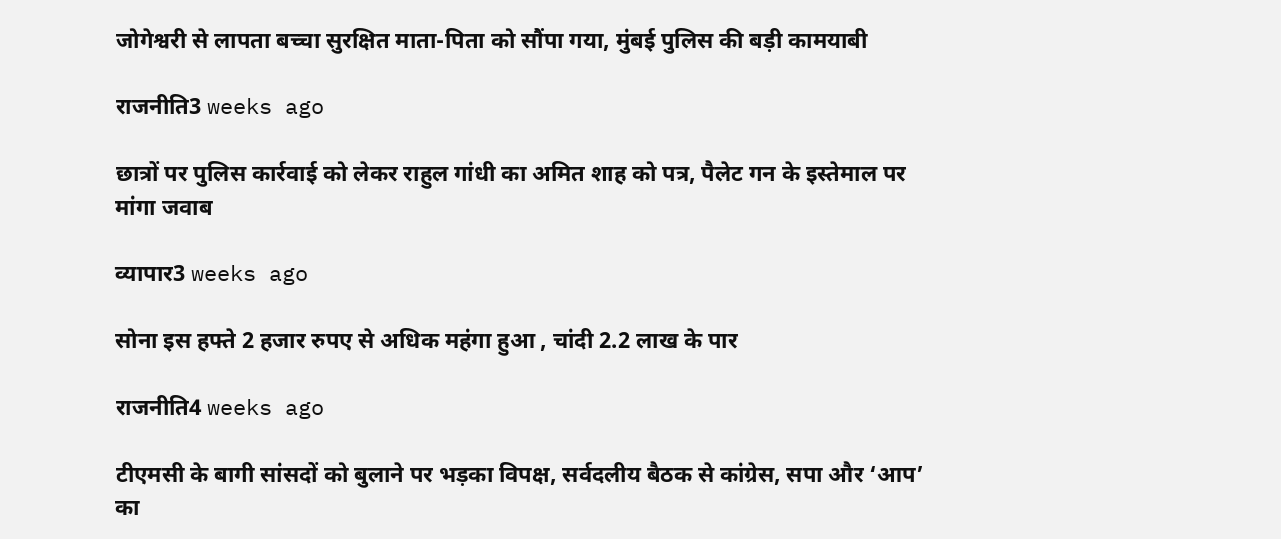जोगेश्वरी से लापता बच्चा सुरक्षित माता-पिता को सौंपा गया, मुंबई पुलिस की बड़ी कामयाबी

राजनीति3 weeks ago

छात्रों पर पुलिस कार्रवाई को लेकर राहुल गांधी का अमित शाह को पत्र, पैलेट गन के इस्तेमाल पर मांगा जवाब

व्यापार3 weeks ago

सोना इस हफ्ते 2 हजार रुपए से अधिक महंगा हुआ , चांदी 2.2 लाख के पार

राजनीति4 weeks ago

टीएमसी के बागी सांसदों को बुलाने पर भड़का विपक्ष, सर्वदलीय बैठक से कांग्रेस, सपा और ‘आप’ का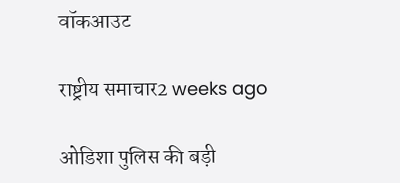वॉकआउट

राष्ट्रीय समाचार2 weeks ago

ओडिशा पुलिस की बड़ी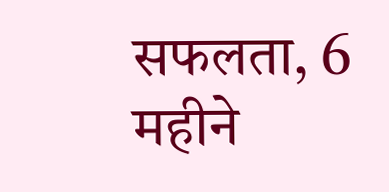सफलता, 6 महीने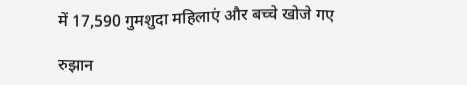में 17,590 गुमशुदा महिलाएं और बच्चे खोजे गए

रुझान